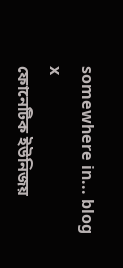somewhere in... blog
x
ফোনেটিক ইউনিজয়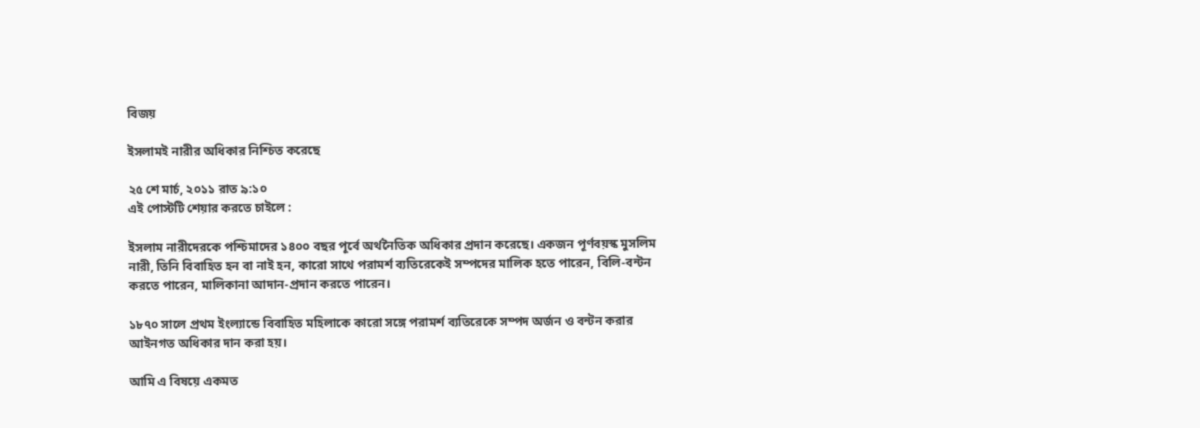বিজয়

ইসলামই নারীর অধিকার নিশ্চিত করেছে

২৫ শে মার্চ, ২০১১ রাত ৯:১০
এই পোস্টটি শেয়ার করতে চাইলে :

ইসলাম নারীদেরকে পশ্চিমাদের ১৪০০ বছর পূর্বে অর্থনৈতিক অধিকার প্রদান করেছে। একজন পূর্ণবয়স্ক মুসলিম নারী, তিনি বিবাহিত হন বা নাই হন, কারো সাথে পরামর্শ ব্যতিরেকেই সম্পদের মালিক হতে পারেন, বিলি-বন্টন করতে পারেন, মালিকানা আদান-প্রদান করতে পারেন।

১৮৭০ সালে প্রথম ইংল্যান্ডে বিবাহিত মহিলাকে কারো সঙ্গে পরামর্শ ব্যতিরেকে সম্পদ অর্জন ও বন্টন করার আইনগত অধিকার দান করা হয়।

আমি এ বিষয়ে একমত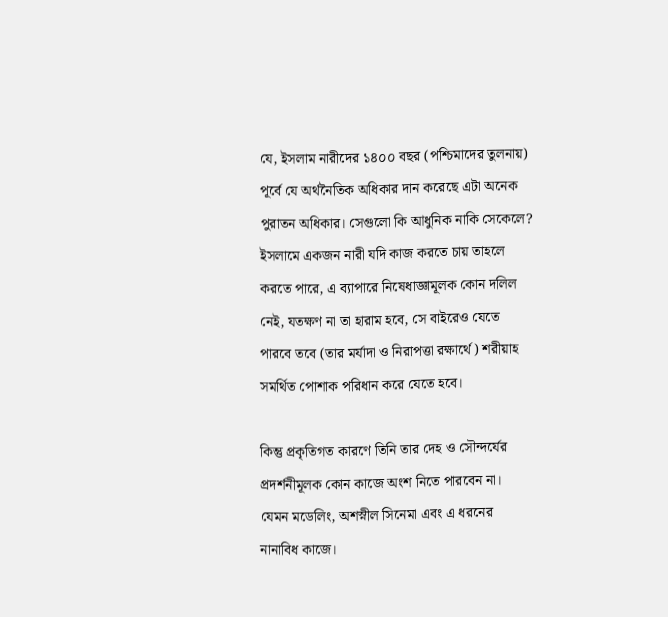যে, ইসলাম নারীদের ১৪০০ বছর (পশ্চিমাদের তুলনায়) পূর্বে যে অর্থনৈতিক অধিকার দান করেছে এটা অনেক পুরাতন অধিকার। সেগুলো কি আধুনিক নাকি সেকেলে? ইসলামে একজন নারী যদি কাজ করতে চায় তাহলে করতে পারে, এ ব্যাপারে নিষেধাজ্ঞামূলক কোন দলিল নেই, যতক্ষণ না তা হারাম হবে, সে বাইরেও যেতে পারবে তবে (তার মর্যাদা ও নিরাপত্তা রক্ষার্থে) শরীয়াহ সমর্থিত পোশাক পরিধান করে যেতে হবে।

কিন্তু প্রকৃতিগত কারণে তিনি তার দেহ ও সৌন্দর্যের প্রদর্শনীমূলক কোন কাজে অংশ নিতে পারবেন না। যেমন মডেলিং, অশস্নীল সিনেমা এবং এ ধরনের নানাবিধ কাজে।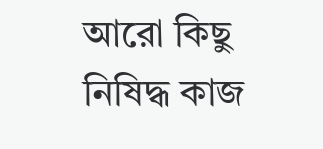আরো কিছু নিষিদ্ধ কাজ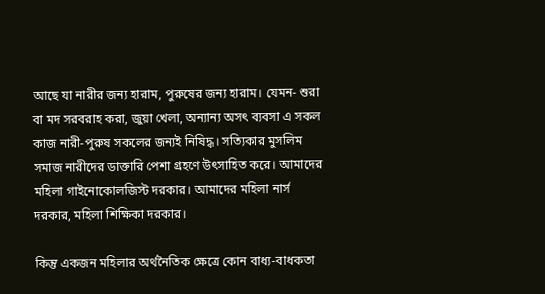আছে যা নারীর জন্য হারাম, পুরুষের জন্য হারাম। যেমন- শুরা বা মদ সরবরাহ করা, জুয়া খেলা, অন্যান্য অসৎ ব্যবসা এ সকল কাজ নারী-পুরুষ সকলের জন্যই নিষিদ্ধ। সত্যিকার মুসলিম সমাজ নারীদের ডাক্তারি পেশা গ্রহণে উৎসাহিত করে। আমাদের মহিলা গাইনোকোলজিস্ট দরকার। আমাদের মহিলা নার্স দরকার, মহিলা শিক্ষিকা দরকার।

কিন্তু একজন মহিলার অর্থনৈতিক ক্ষেত্রে কোন বাধ্য-বাধকতা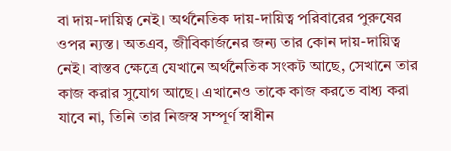বা দায়-দায়িত্ব নেই। অর্থনৈতিক দায়-দায়িত্ব পরিবারের পুরুষের ওপর ন্যস্ত। অতএব, জীবিকার্জনের জন্য তার কোন দায়-দায়িত্ব নেই। বাস্তব ক্ষেত্রে যেখানে অর্থনৈতিক সংকট আছে, সেখানে তার কাজ করার সুযোগ আছে। এখানেও তাকে কাজ করতে বাধ্য করা যাবে না, তিনি তার নিজস্ব সম্পূর্ণ স্বাধীন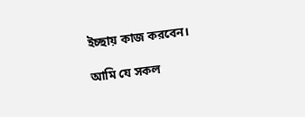ইচ্ছায় কাজ করবেন।

আমি যে সকল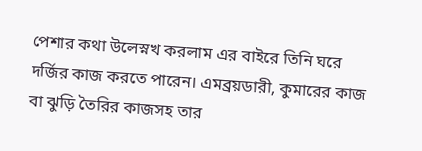পেশার কথা উলেস্নখ করলাম এর বাইরে তিনি ঘরে দর্জির কাজ করতে পারেন। এমব্রয়ডারী, কুমারের কাজ বা ঝুড়ি তৈরির কাজসহ তার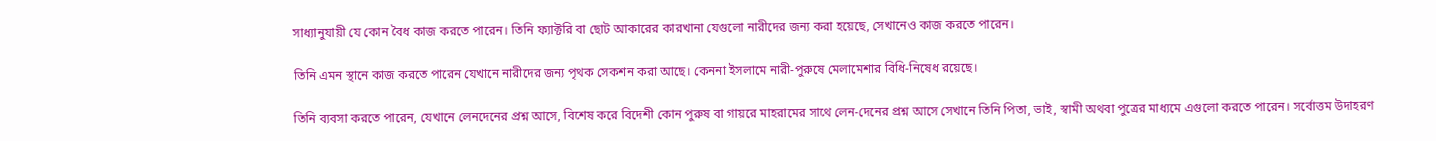সাধ্যানুযায়ী যে কোন বৈধ কাজ করতে পারেন। তিনি ফ্যাক্টরি বা ছোট আকারের কারখানা যেগুলো নারীদের জন্য করা হয়েছে, সেখানেও কাজ করতে পারেন।

তিনি এমন স্থানে কাজ করতে পারেন যেখানে নারীদের জন্য পৃথক সেকশন করা আছে। কেননা ইসলামে নারী-পুরুষে মেলামেশার বিধি-নিষেধ রয়েছে।

তিনি ব্যবসা করতে পারেন, যেখানে লেনদেনের প্রশ্ন আসে, বিশেষ করে বিদেশী কোন পুরুষ বা গায়রে মাহরামের সাথে লেন-দেনের প্রশ্ন আসে সেখানে তিনি পিতা, ভাই, স্বামী অথবা পুত্রের মাধ্যমে এগুলো করতে পারেন। সর্বোত্তম উদাহরণ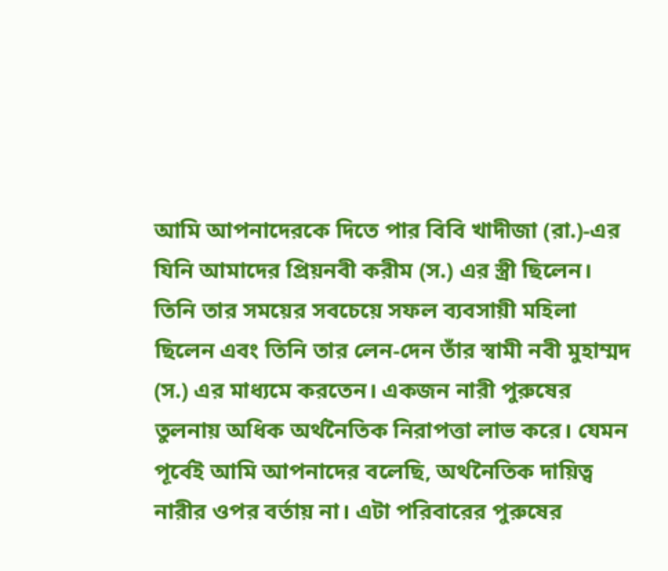আমি আপনাদেরকে দিতে পার বিবি খাদীজা (রা.)-এর যিনি আমাদের প্রিয়নবী করীম (স.) এর স্ত্রী ছিলেন। তিনি তার সময়ের সবচেয়ে সফল ব্যবসায়ী মহিলা ছিলেন এবং তিনি তার লেন-দেন তাঁর স্বামী নবী মুহাম্মদ (স.) এর মাধ্যমে করতেন। একজন নারী পুরুষের তুলনায় অধিক অর্থনৈতিক নিরাপত্তা লাভ করে। যেমন পূর্বেই আমি আপনাদের বলেছি, অর্থনৈতিক দায়িত্ব নারীর ওপর বর্তায় না। এটা পরিবারের পুরুষের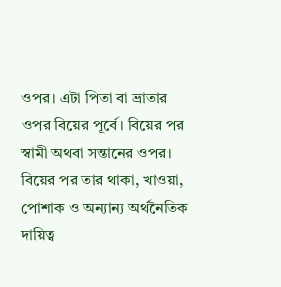ওপর। এটা পিতা বা ভ্রাতার ওপর বিয়ের পূর্বে। বিয়ের পর স্বামী অথবা সন্তানের ওপর। বিয়ের পর তার থাকা, খাওয়া, পোশাক ও অন্যান্য অর্থনৈতিক দায়িত্ব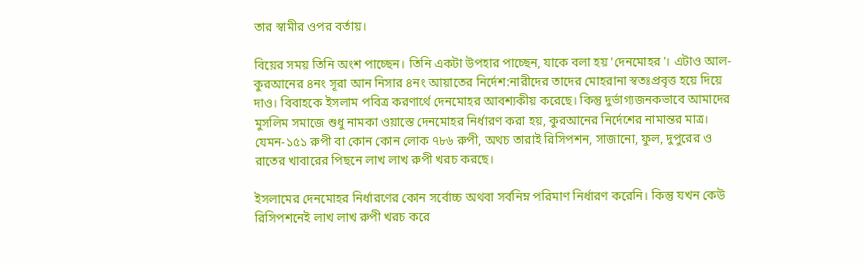তার স্বামীর ওপর বর্তায়।

বিয়ের সময় তিনি অংশ পাচ্ছেন। তিনি একটা উপহার পাচ্ছেন, যাকে বলা হয় 'দেনমোহর'। এটাও আল-কুরআনের ৪নং সূরা আন নিসার ৪নং আয়াতের নির্দেশ:নারীদের তাদের মোহরানা স্বতঃপ্রবৃত্ত হয়ে দিয়ে দাও। বিবাহকে ইসলাম পবিত্র করণার্থে দেনমোহর আবশ্যকীয় করেছে। কিন্তু দুর্ভাগ্যজনকভাবে আমাদের মুসলিম সমাজে শুধু নামকা ওয়াস্তে দেনমোহর নির্ধারণ করা হয়, কুরআনের নির্দেশের নামান্তর মাত্র। যেমন-১৫১ রুপী বা কোন কোন লোক ৭৮৬ রুপী, অথচ তারাই রিসিপশন, সাজানো, ফুল, দুপুরের ও রাতের খাবারের পিছনে লাখ লাখ রুপী খরচ করছে।

ইসলামের দেনমোহর নির্ধারণের কোন সর্বোচ্চ অথবা সর্বনিম্ন পরিমাণ নির্ধারণ করেনি। কিন্তু যখন কেউ রিসিপশনেই লাখ লাখ রুপী খরচ করে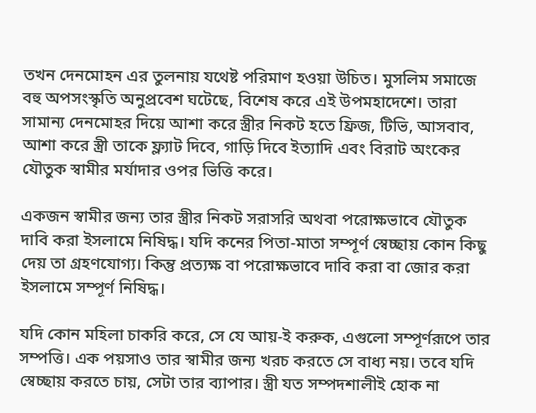তখন দেনমোহন এর তুলনায় যথেষ্ট পরিমাণ হওয়া উচিত। মুসলিম সমাজে বহু অপসংস্কৃতি অনুপ্রবেশ ঘটেছে, বিশেষ করে এই উপমহাদেশে। তারা সামান্য দেনমোহর দিয়ে আশা করে স্ত্রীর নিকট হতে ফ্রিজ, টিভি, আসবাব, আশা করে স্ত্রী তাকে ফ্ল্যাট দিবে, গাড়ি দিবে ইত্যাদি এবং বিরাট অংকের যৌতুক স্বামীর মর্যাদার ওপর ভিত্তি করে।

একজন স্বামীর জন্য তার স্ত্রীর নিকট সরাসরি অথবা পরোক্ষভাবে যৌতুক দাবি করা ইসলামে নিষিদ্ধ। যদি কনের পিতা-মাতা সম্পূর্ণ স্বেচ্ছায় কোন কিছু দেয় তা গ্রহণযোগ্য। কিন্তু প্রত্যক্ষ বা পরোক্ষভাবে দাবি করা বা জোর করা ইসলামে সম্পূর্ণ নিষিদ্ধ।

যদি কোন মহিলা চাকরি করে, সে যে আয়-ই করুক, এগুলো সম্পূর্ণরূপে তার সম্পত্তি। এক পয়সাও তার স্বামীর জন্য খরচ করতে সে বাধ্য নয়। তবে যদি স্বেচ্ছায় করতে চায়, সেটা তার ব্যাপার। স্ত্রী যত সম্পদশালীই হোক না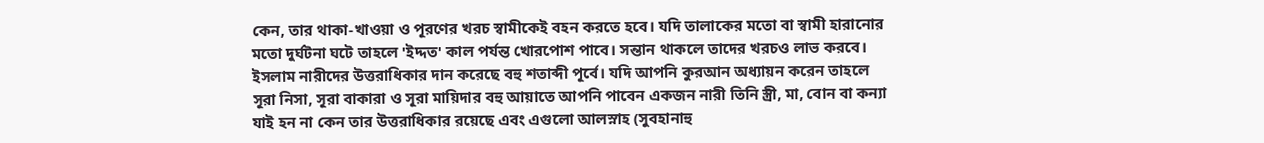কেন, তার থাকা-খাওয়া ও পূরণের খরচ স্বামীকেই বহন করতে হবে। যদি তালাকের মতো বা স্বামী হারানোর মতো দুর্ঘটনা ঘটে তাহলে 'ইদ্দত' কাল পর্যন্ত খোরপোশ পাবে। সন্তান থাকলে তাদের খরচও লাভ করবে। ইসলাম নারীদের উত্তরাধিকার দান করেছে বহু শতাব্দী পূর্বে। যদি আপনি কুরআন অধ্যায়ন করেন তাহলে সূরা নিসা, সূরা বাকারা ও সূরা মায়িদার বহু আয়াতে আপনি পাবেন একজন নারী তিনি স্ত্রী, মা, বোন বা কন্যা যাই হন না কেন তার উত্তরাধিকার রয়েছে এবং এগুলো আলস্নাহ (সুবহানাহু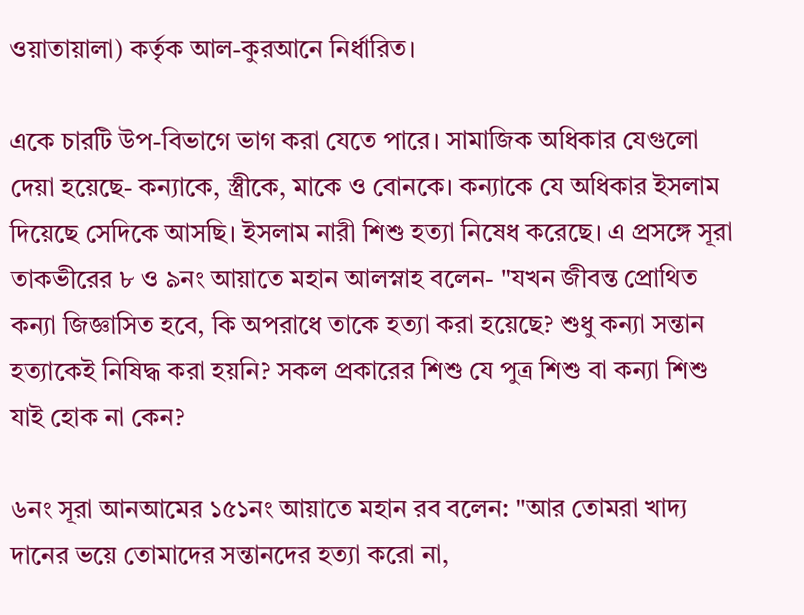ওয়াতায়ালা) কর্তৃক আল-কুরআনে নির্ধারিত।

একে চারটি উপ-বিভাগে ভাগ করা যেতে পারে। সামাজিক অধিকার যেগুলো দেয়া হয়েছে- কন্যাকে, স্ত্রীকে, মাকে ও বোনকে। কন্যাকে যে অধিকার ইসলাম দিয়েছে সেদিকে আসছি। ইসলাম নারী শিশু হত্যা নিষেধ করেছে। এ প্রসঙ্গে সূরা তাকভীরের ৮ ও ৯নং আয়াতে মহান আলস্নাহ বলেন- "যখন জীবন্ত প্রোথিত কন্যা জিজ্ঞাসিত হবে, কি অপরাধে তাকে হত্যা করা হয়েছে? শুধু কন্যা সন্তান হত্যাকেই নিষিদ্ধ করা হয়নি? সকল প্রকারের শিশু যে পুত্র শিশু বা কন্যা শিশু যাই হোক না কেন?

৬নং সূরা আনআমের ১৫১নং আয়াতে মহান রব বলেন: "আর তোমরা খাদ্য দানের ভয়ে তোমাদের সন্তানদের হত্যা করো না,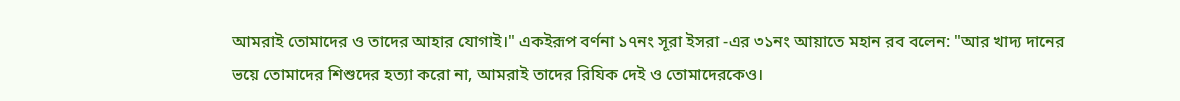আমরাই তোমাদের ও তাদের আহার যোগাই।" একইরূপ বর্ণনা ১৭নং সূরা ইসরা -এর ৩১নং আয়াতে মহান রব বলেন: "আর খাদ্য দানের ভয়ে তোমাদের শিশুদের হত্যা করো না, আমরাই তাদের রিযিক দেই ও তোমাদেরকেও।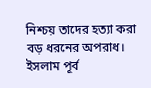নিশ্চয় তাদের হত্যা করা বড় ধরনের অপরাধ। ইসলাম পূর্ব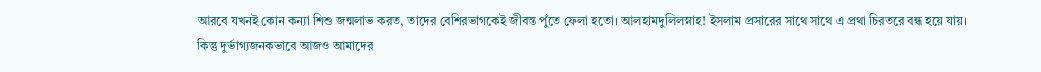আরবে যখনই কোন কন্যা শিশু জন্মলাভ করত, তাদের বেশিরভাগকেই জীবন্ত পুঁতে ফেলা হতো। আলহামদুলিলস্নাহ! ইসলাম প্রসারের সাথে সাথে এ প্রথা চিরতরে বন্ধ হয়ে যায়। কিন্তু দুর্ভাগ্যজনকভাবে আজও আমাদের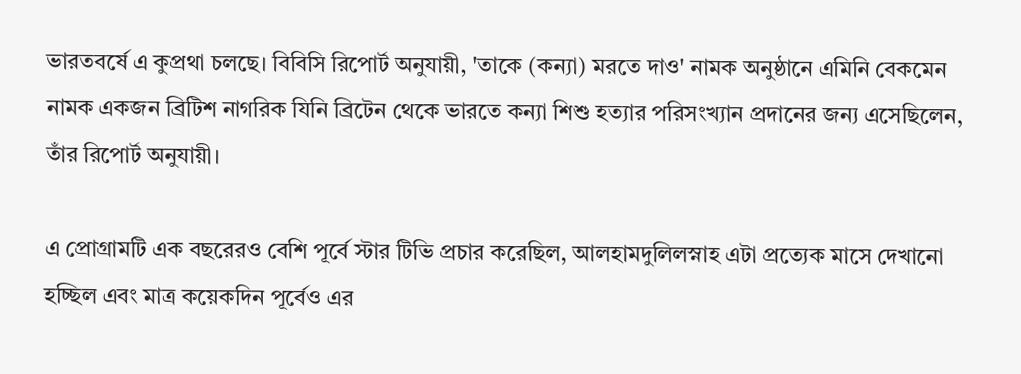ভারতবর্ষে এ কুপ্রথা চলছে। বিবিসি রিপোর্ট অনুযায়ী, 'তাকে (কন্যা) মরতে দাও' নামক অনুষ্ঠানে এমিনি বেকমেন নামক একজন ব্রিটিশ নাগরিক যিনি ব্রিটেন থেকে ভারতে কন্যা শিশু হত্যার পরিসংখ্যান প্রদানের জন্য এসেছিলেন, তাঁর রিপোর্ট অনুযায়ী।

এ প্রোগ্রামটি এক বছরেরও বেশি পূর্বে স্টার টিভি প্রচার করেছিল, আলহামদুলিলস্নাহ এটা প্রত্যেক মাসে দেখানো হচ্ছিল এবং মাত্র কয়েকদিন পূর্বেও এর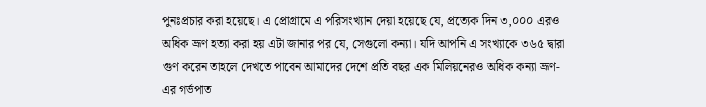পুনঃপ্রচার করা হয়েছে। এ প্রোগ্রামে এ পরিসংখ্যান দেয়া হয়েছে যে, প্রত্যেক দিন ৩,০০০ এরও অধিক ভ্রূণ হত্যা করা হয় এটা জানার পর যে, সেগুলো কন্যা। যদি আপনি এ সংখ্যাকে ৩৬৫ দ্বারা গুণ করেন তাহলে দেখতে পাবেন আমাদের দেশে প্রতি বছর এক মিলিয়নেরও অধিক কন্যা ভ্রূণ-এর গর্ভপাত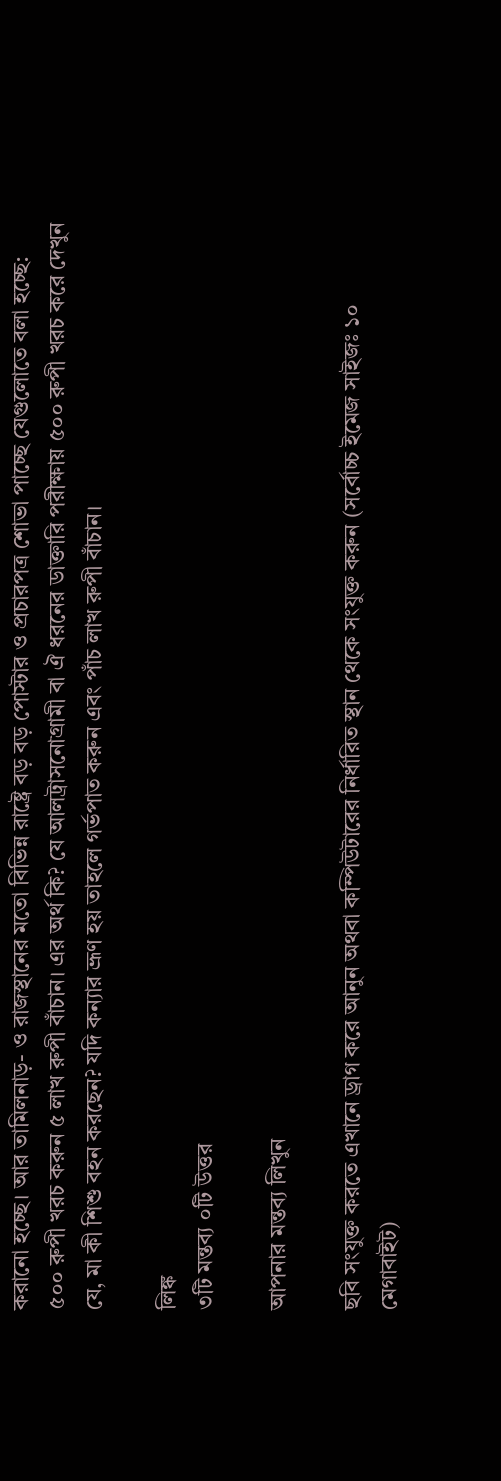করানো হচ্ছে। আর তামিলনাড়- ও রাজস্থানের মতো বিভিন্ন রাষ্ট্রে বড় বড় পোস্টার ও প্রচারপত্র শোভা পাচ্ছে যেগুলোতে বলা হচ্ছে: ৫০০ রুপী খরচ করুন ৫ লাখ রুপী বাঁচান। এর অর্থ কি? যে আলট্রাসনোগ্রামী বা ঐ ধরনের ডাক্তারি পরীক্ষায় ৫০০ রুপী খরচ করে দেখুন যে, মা কী শিশু বহন করছেন? যদি কন্যার ভ্রূণ হয় তাহলে গর্ভপাত করুন এবং পাঁচ লাখ রুপী বাঁচান।

লিঙ্ক
৩টি মন্তব্য ০টি উত্তর

আপনার মন্তব্য লিখুন

ছবি সংযুক্ত করতে এখানে ড্রাগ করে আনুন অথবা কম্পিউটারের নির্ধারিত স্থান থেকে সংযুক্ত করুন (সর্বোচ্চ ইমেজ সাইজঃ ১০ মেগাবাইট)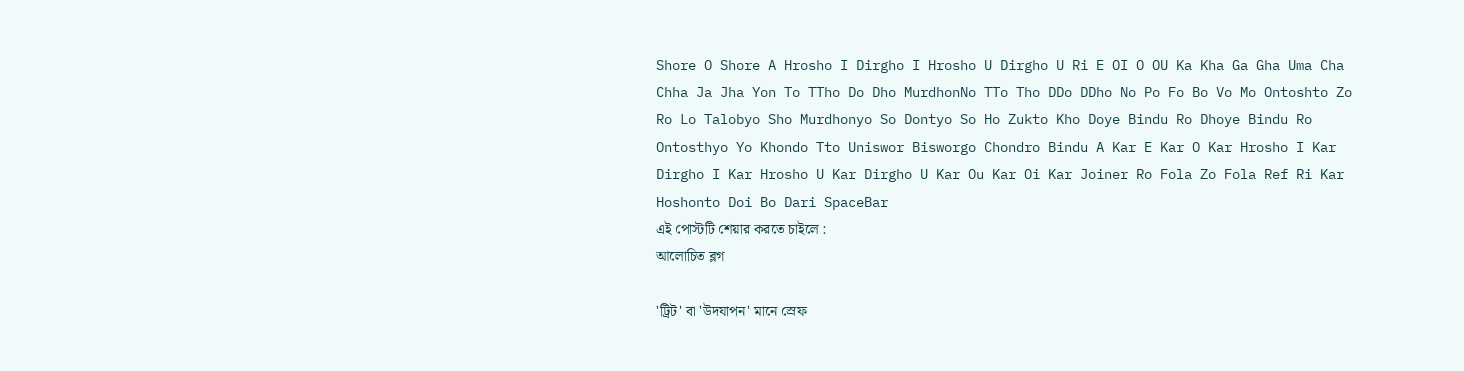Shore O Shore A Hrosho I Dirgho I Hrosho U Dirgho U Ri E OI O OU Ka Kha Ga Gha Uma Cha Chha Ja Jha Yon To TTho Do Dho MurdhonNo TTo Tho DDo DDho No Po Fo Bo Vo Mo Ontoshto Zo Ro Lo Talobyo Sho Murdhonyo So Dontyo So Ho Zukto Kho Doye Bindu Ro Dhoye Bindu Ro Ontosthyo Yo Khondo Tto Uniswor Bisworgo Chondro Bindu A Kar E Kar O Kar Hrosho I Kar Dirgho I Kar Hrosho U Kar Dirgho U Kar Ou Kar Oi Kar Joiner Ro Fola Zo Fola Ref Ri Kar Hoshonto Doi Bo Dari SpaceBar
এই পোস্টটি শেয়ার করতে চাইলে :
আলোচিত ব্লগ

'ট্রিট' বা 'উদযাপন' মানে স্রেফ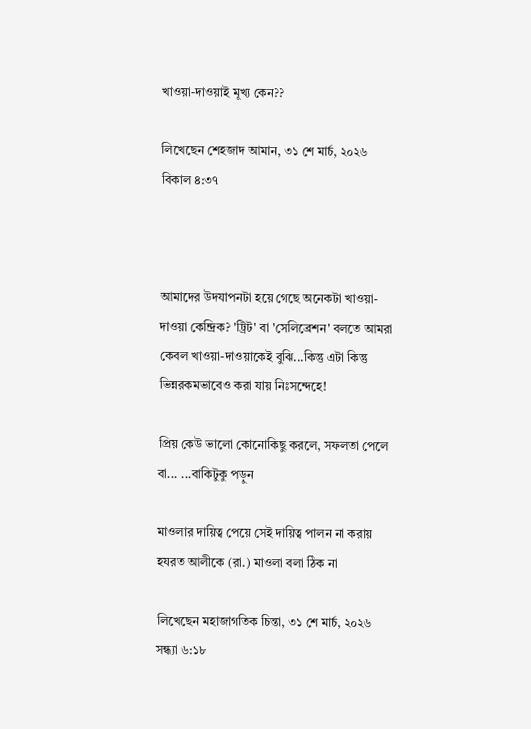খাওয়া-দাওয়াই মূখ্য কেন??

লিখেছেন শেহজাদ আমান, ৩১ শে মার্চ, ২০২৬ বিকাল ৪:৩৭



আমাদের উদযাপনটা হয়ে গেছে অনেকটা খাওয়া-দাওয়া কেন্দ্রিক? 'ট্রিট' বা 'সেলিব্রেশন' বলতে আমরা কেবল খাওয়া-দাওয়াকেই বুঝি...কিন্তু এটা কিন্তু ভিন্নরকমভাবেও করা যায় নিঃসন্দেহে!

প্রিয় কেউ ভালো কোনোকিছু করলে, সফলতা পেলে বা... ...বাকিটুকু পড়ুন

মাওলার দায়িত্ব পেয়ে সেই দায়িত্ব পালন না করায় হযরত আলীকে (রা.) মাওলা বলা ঠিক না

লিখেছেন মহাজাগতিক চিন্তা, ৩১ শে মার্চ, ২০২৬ সন্ধ্যা ৬:১৮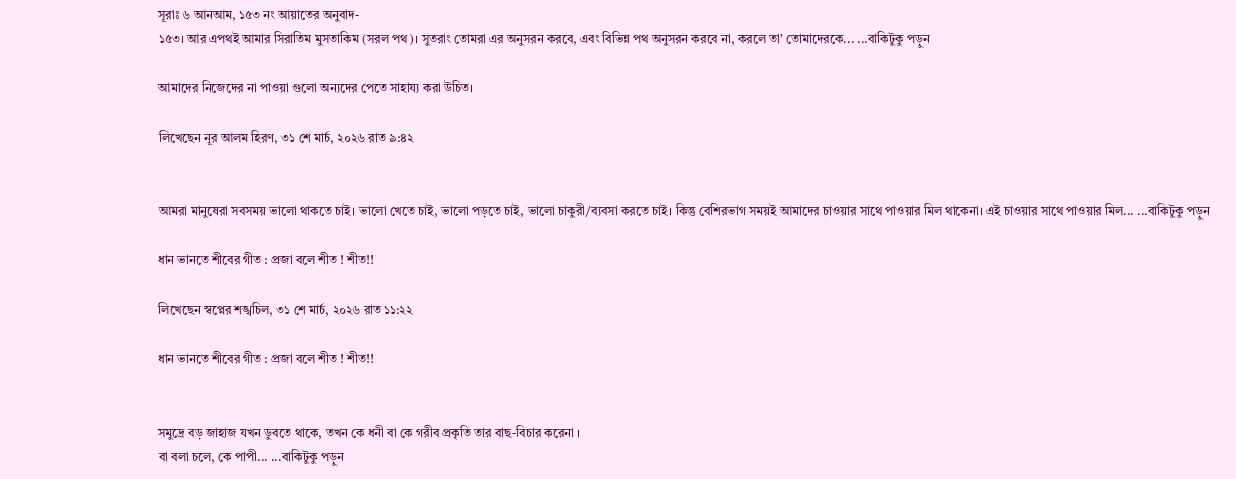সূরাঃ ৬ আনআম, ১৫৩ নং আয়াতের অনুবাদ-
১৫৩। আর এপথই আমার সিরাতিম মুসতাকিম (সরল পথ)। সুতরাং তোমরা এর অনুসরন করবে, এবং বিভিন্ন পথ অনুসরন করবে না, করলে তা’ তোমাদেরকে... ...বাকিটুকু পড়ুন

আমাদের নিজেদের না পাওয়া গুলো অন্যদের পেতে সাহায্য করা উচিত।

লিখেছেন নূর আলম হিরণ, ৩১ শে মার্চ, ২০২৬ রাত ৯:৪২


আমরা মানুষেরা সবসময় ভালো থাকতে চাই। ভালো খেতে চাই, ভালো পড়তে চাই, ভালো চাকুরী/ব্যবসা করতে চাই। কিন্তু বেশিরভাগ সময়ই আমাদের চাওয়ার সাথে পাওয়ার মিল থাকেনা। এই চাওয়ার সাথে পাওয়ার মিল... ...বাকিটুকু পড়ুন

ধান ভানতে শীবের গীত : প্রজা বলে শীত ! শীত!!

লিখেছেন স্বপ্নের শঙ্খচিল, ৩১ শে মার্চ, ২০২৬ রাত ১১:২২

ধান ভানতে শীবের গীত : প্রজা বলে শীত ! শীত!!


সমুদ্রে বড় জাহাজ যখন ডুবতে থাকে, তখন কে ধনী বা কে গরীব প্রকৃতি তার বাছ-বিচার করেনা ।
বা বলা চলে, কে পাপী... ...বাকিটুকু পড়ুন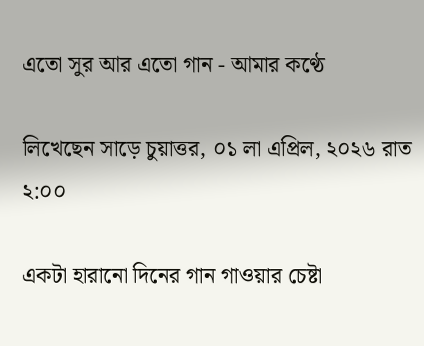এতো সুর আর এতো গান - আমার কণ্ঠে

লিখেছেন সাড়ে চুয়াত্তর, ০১ লা এপ্রিল, ২০২৬ রাত ২:০০

একটা হারানো দিনের গান গাওয়ার চেষ্টা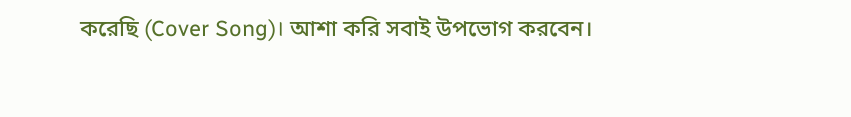করেছি (Cover Song)। আশা করি সবাই উপভোগ করবেন।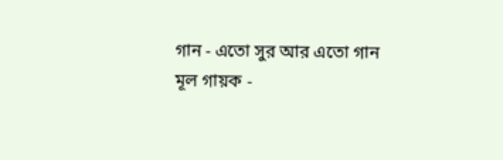গান - এতো সুর আর এতো গান
মূল গায়ক -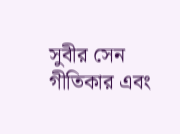সুবীর সেন
গীতিকার এবং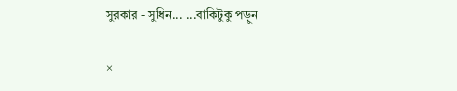সুরকার - সুধিন... ...বাকিটুকু পড়ুন

×